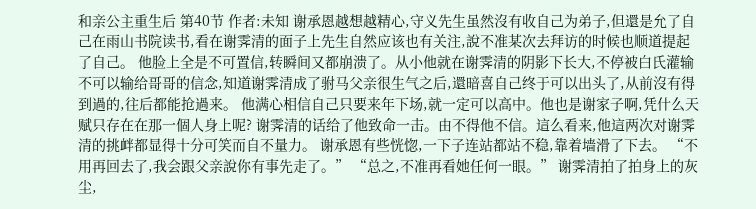和亲公主重生后 第40节 作者:未知 谢承恩越想越精心,守义先生虽然沒有收自己为弟子,但還是允了自己在雨山书院读书,看在谢霁清的面子上先生自然应该也有关注,說不准某次去拜访的时候也顺道提起了自己。 他脸上全是不可置信,转瞬间又都崩溃了。从小他就在谢霁清的阴影下长大,不停被白氏灌输不可以输给哥哥的信念,知道谢霁清成了驸马父亲很生气之后,還暗喜自己终于可以出头了,从前沒有得到過的,往后都能抢過来。 他满心相信自己只要来年下场,就一定可以高中。他也是谢家子啊,凭什么天赋只存在在那一個人身上呢? 谢霁清的话给了他致命一击。由不得他不信。這么看来,他這两次对谢霁清的挑衅都显得十分可笑而自不量力。 谢承恩有些恍惚,一下子连站都站不稳,靠着墙滑了下去。 “不用再回去了,我会跟父亲說你有事先走了。” “总之,不准再看她任何一眼。” 谢霁清拍了拍身上的灰尘,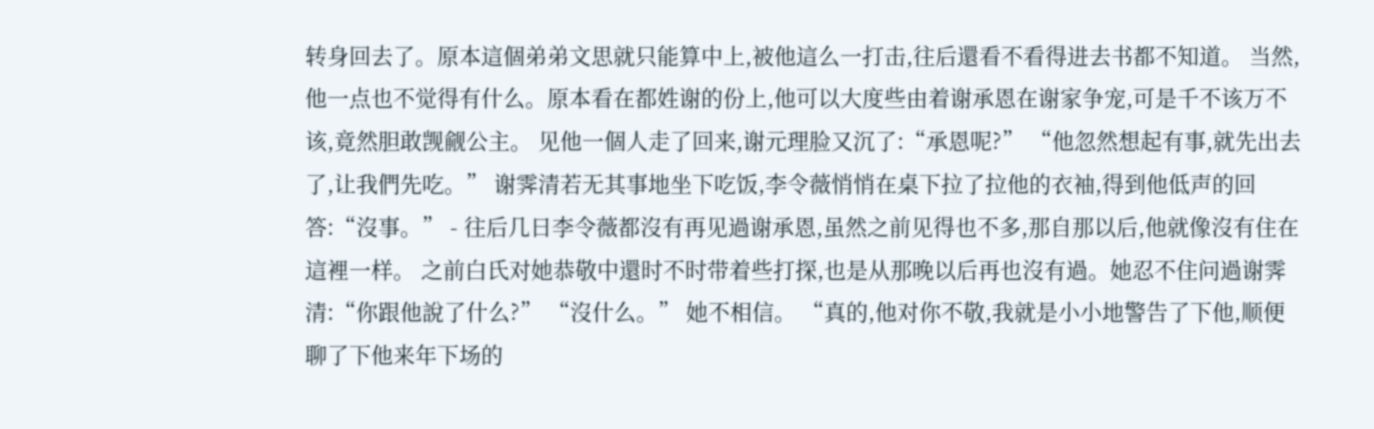转身回去了。原本這個弟弟文思就只能算中上,被他這么一打击,往后還看不看得进去书都不知道。 当然,他一点也不觉得有什么。原本看在都姓谢的份上,他可以大度些由着谢承恩在谢家争宠,可是千不该万不该,竟然胆敢觊觎公主。 见他一個人走了回来,谢元理脸又沉了:“承恩呢?” “他忽然想起有事,就先出去了,让我們先吃。” 谢霁清若无其事地坐下吃饭,李令薇悄悄在桌下拉了拉他的衣袖,得到他低声的回答:“沒事。” - 往后几日李令薇都沒有再见過谢承恩,虽然之前见得也不多,那自那以后,他就像沒有住在這裡一样。 之前白氏对她恭敬中還时不时带着些打探,也是从那晚以后再也沒有過。她忍不住问過谢霁清:“你跟他說了什么?” “沒什么。” 她不相信。 “真的,他对你不敬,我就是小小地警告了下他,顺便聊了下他来年下场的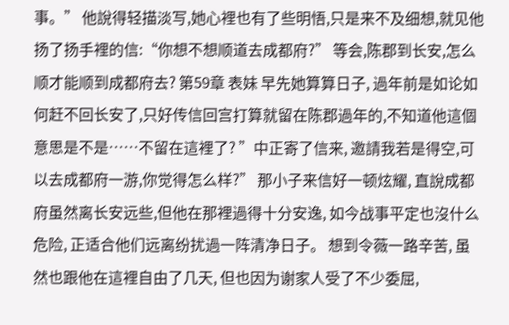事。” 他說得轻描淡写,她心裡也有了些明悟,只是来不及细想,就见他扬了扬手裡的信:“你想不想顺道去成都府?” 等会,陈郡到长安,怎么顺才能顺到成都府去? 第59章 表妹 早先她算算日子, 過年前是如论如何赶不回长安了,只好传信回宫打算就留在陈郡過年的,不知道他這個意思是不是……不留在這裡了? ”中正寄了信来, 邀請我若是得空,可以去成都府一游,你觉得怎么样?” 那小子来信好一顿炫耀, 直說成都府虽然离长安远些,但他在那裡過得十分安逸, 如今战事平定也沒什么危险, 正适合他们远离纷扰過一阵清净日子。 想到令薇一路辛苦, 虽然也跟他在這裡自由了几天, 但也因为谢家人受了不少委屈,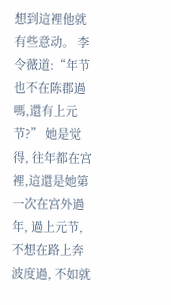想到這裡他就有些意动。 李令薇道:“年节也不在陈郡過嗎,還有上元节?” 她是觉得, 往年都在宫裡,這還是她第一次在宫外過年, 過上元节,不想在路上奔波度過, 不如就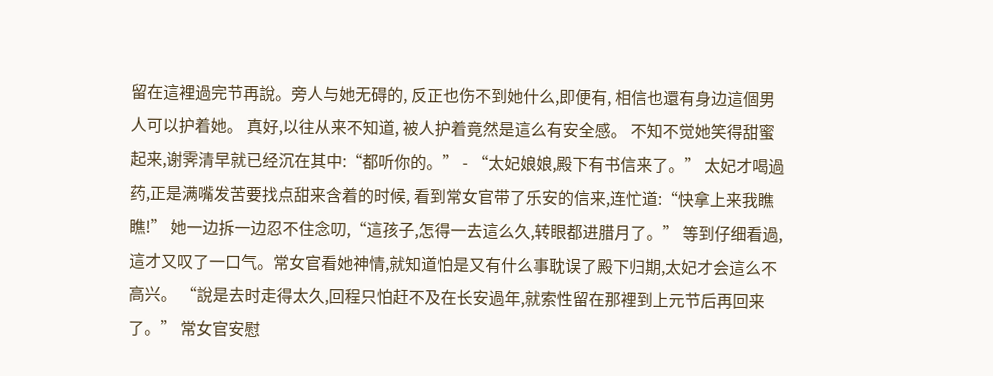留在這裡過完节再說。旁人与她无碍的, 反正也伤不到她什么,即便有, 相信也還有身边這個男人可以护着她。 真好,以往从来不知道, 被人护着竟然是這么有安全感。 不知不觉她笑得甜蜜起来,谢霁清早就已经沉在其中:“都听你的。” - “太妃娘娘,殿下有书信来了。” 太妃才喝過药,正是满嘴发苦要找点甜来含着的时候, 看到常女官带了乐安的信来,连忙道:“快拿上来我瞧瞧!” 她一边拆一边忍不住念叨,“這孩子,怎得一去這么久,转眼都进腊月了。” 等到仔细看過,這才又叹了一口气。常女官看她神情,就知道怕是又有什么事耽误了殿下归期,太妃才会這么不高兴。 “說是去时走得太久,回程只怕赶不及在长安過年,就索性留在那裡到上元节后再回来了。” 常女官安慰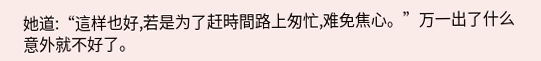她道:“這样也好,若是为了赶時間路上匆忙,难免焦心。”万一出了什么意外就不好了。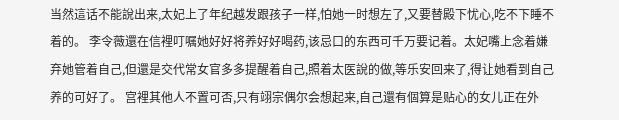当然這话不能說出来,太妃上了年纪越发跟孩子一样,怕她一时想左了,又要替殿下忧心,吃不下睡不着的。 李令薇還在信裡叮嘱她好好将养好好喝药,该忌口的东西可千万要记着。太妃嘴上念着嫌弃她管着自己,但還是交代常女官多多提醒着自己,照着太医說的做,等乐安回来了,得让她看到自己养的可好了。 宫裡其他人不置可否,只有翊宗偶尔会想起来,自己還有個算是贴心的女儿正在外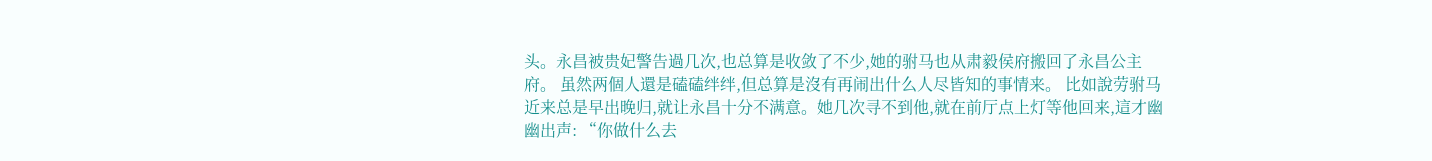头。永昌被贵妃警告過几次,也总算是收敛了不少,她的驸马也从肃毅侯府搬回了永昌公主府。 虽然两個人還是磕磕绊绊,但总算是沒有再闹出什么人尽皆知的事情来。 比如說劳驸马近来总是早出晚归,就让永昌十分不满意。她几次寻不到他,就在前厅点上灯等他回来,這才幽幽出声: “你做什么去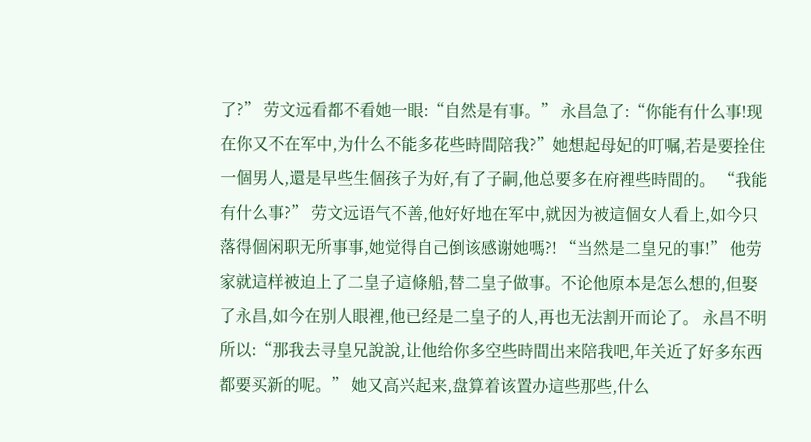了?” 劳文远看都不看她一眼:“自然是有事。” 永昌急了:“你能有什么事!现在你又不在军中,为什么不能多花些時間陪我?”她想起母妃的叮嘱,若是要拴住一個男人,還是早些生個孩子为好,有了子嗣,他总要多在府裡些時間的。 “我能有什么事?” 劳文远语气不善,他好好地在军中,就因为被這個女人看上,如今只落得個闲职无所事事,她觉得自己倒该感谢她嗎?! “当然是二皇兄的事!” 他劳家就這样被迫上了二皇子這條船,替二皇子做事。不论他原本是怎么想的,但娶了永昌,如今在别人眼裡,他已经是二皇子的人,再也无法割开而论了。 永昌不明所以:“那我去寻皇兄說說,让他给你多空些時間出来陪我吧,年关近了好多东西都要买新的呢。” 她又高兴起来,盘算着该置办這些那些,什么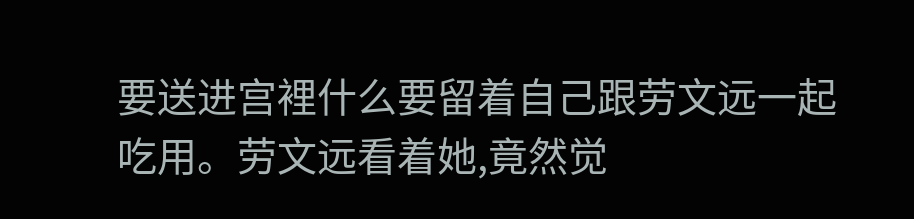要送进宫裡什么要留着自己跟劳文远一起吃用。劳文远看着她,竟然觉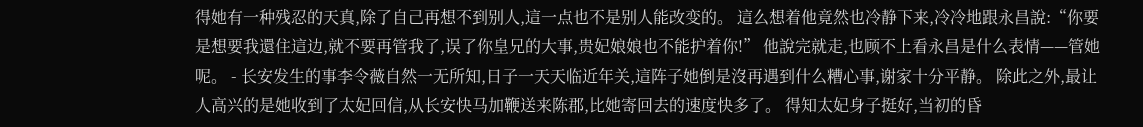得她有一种残忍的天真,除了自己再想不到别人,這一点也不是别人能改变的。 這么想着他竟然也冷静下来,冷冷地跟永昌說:“你要是想要我還住這边,就不要再管我了,误了你皇兄的大事,贵妃娘娘也不能护着你!” 他說完就走,也顾不上看永昌是什么表情——管她呢。 - 长安发生的事李令薇自然一无所知,日子一天天临近年关,這阵子她倒是沒再遇到什么糟心事,谢家十分平静。 除此之外,最让人高兴的是她收到了太妃回信,从长安快马加鞭送来陈郡,比她寄回去的速度快多了。 得知太妃身子挺好,当初的昏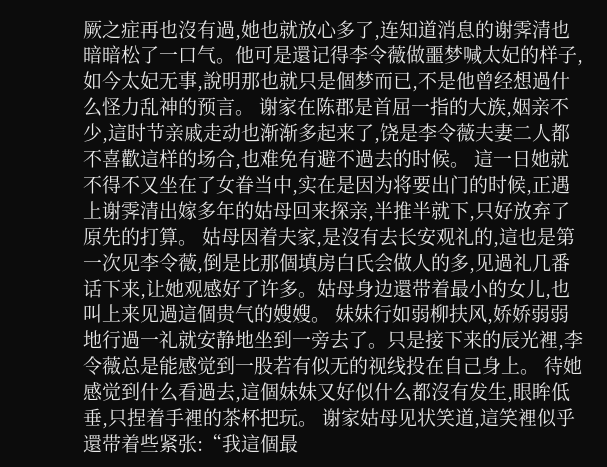厥之症再也沒有過,她也就放心多了,连知道消息的谢霁清也暗暗松了一口气。他可是還记得李令薇做噩梦喊太妃的样子,如今太妃无事,說明那也就只是個梦而已,不是他曾经想過什么怪力乱神的预言。 谢家在陈郡是首屈一指的大族,姻亲不少,這时节亲戚走动也渐渐多起来了,饶是李令薇夫妻二人都不喜歡這样的场合,也难免有避不過去的时候。 這一日她就不得不又坐在了女眷当中,实在是因为将要出门的时候,正遇上谢霁清出嫁多年的姑母回来探亲,半推半就下,只好放弃了原先的打算。 姑母因着夫家,是沒有去长安观礼的,這也是第一次见李令薇,倒是比那個填房白氏会做人的多,见過礼几番话下来,让她观感好了许多。姑母身边還带着最小的女儿,也叫上来见過這個贵气的嫂嫂。 妹妹行如弱柳扶风,娇娇弱弱地行過一礼就安静地坐到一旁去了。只是接下来的辰光裡,李令薇总是能感觉到一股若有似无的视线投在自己身上。 待她感觉到什么看過去,這個妹妹又好似什么都沒有发生,眼眸低垂,只捏着手裡的茶杯把玩。 谢家姑母见状笑道,這笑裡似乎還带着些紧张:“我這個最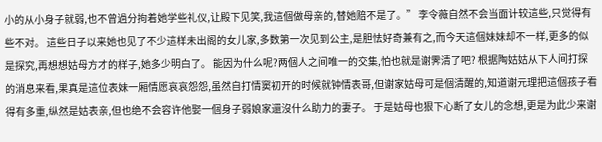小的从小身子就弱,也不曾過分拘着她学些礼仪,让殿下见笑,我這個做母亲的,替她赔不是了。” 李令薇自然不会当面计较這些,只觉得有些不对。 這些日子以来她也见了不少這样未出阁的女儿家,多数第一次见到公主,是胆怯好奇兼有之,而今天這個妹妹却不一样,更多的似是探究,再想想姑母方才的样子,她多少明白了。 能因为什么呢?两個人之间唯一的交集,怕也就是谢霁清了吧? 根据陶姑姑从下人间打探的消息来看,果真是這位表妹一厢情愿哀哀怨怨,虽然自打情窦初开的时候就钟情表哥,但谢家姑母可是個清醒的,知道谢元理把這個孩子看得有多重,纵然是姑表亲,但也绝不会容许他娶一個身子弱娘家還沒什么助力的妻子。 于是姑母也狠下心断了女儿的念想,更是为此少来谢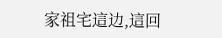家祖宅這边,這回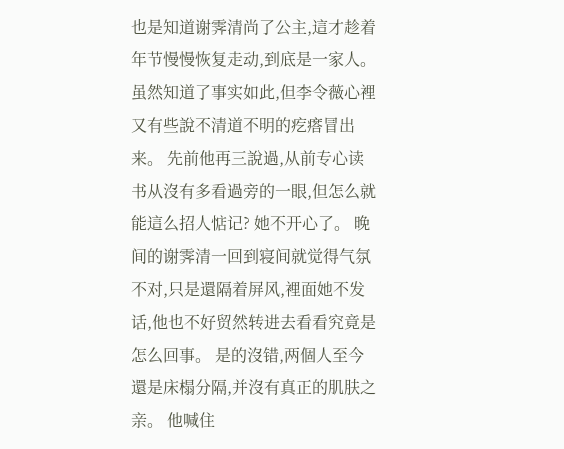也是知道谢霁清尚了公主,這才趁着年节慢慢恢复走动,到底是一家人。 虽然知道了事实如此,但李令薇心裡又有些說不清道不明的疙瘩冒出来。 先前他再三說過,从前专心读书从沒有多看過旁的一眼,但怎么就能這么招人惦记? 她不开心了。 晚间的谢霁清一回到寝间就觉得气氛不对,只是還隔着屏风,裡面她不发话,他也不好贸然转进去看看究竟是怎么回事。 是的沒错,两個人至今還是床榻分隔,并沒有真正的肌肤之亲。 他喊住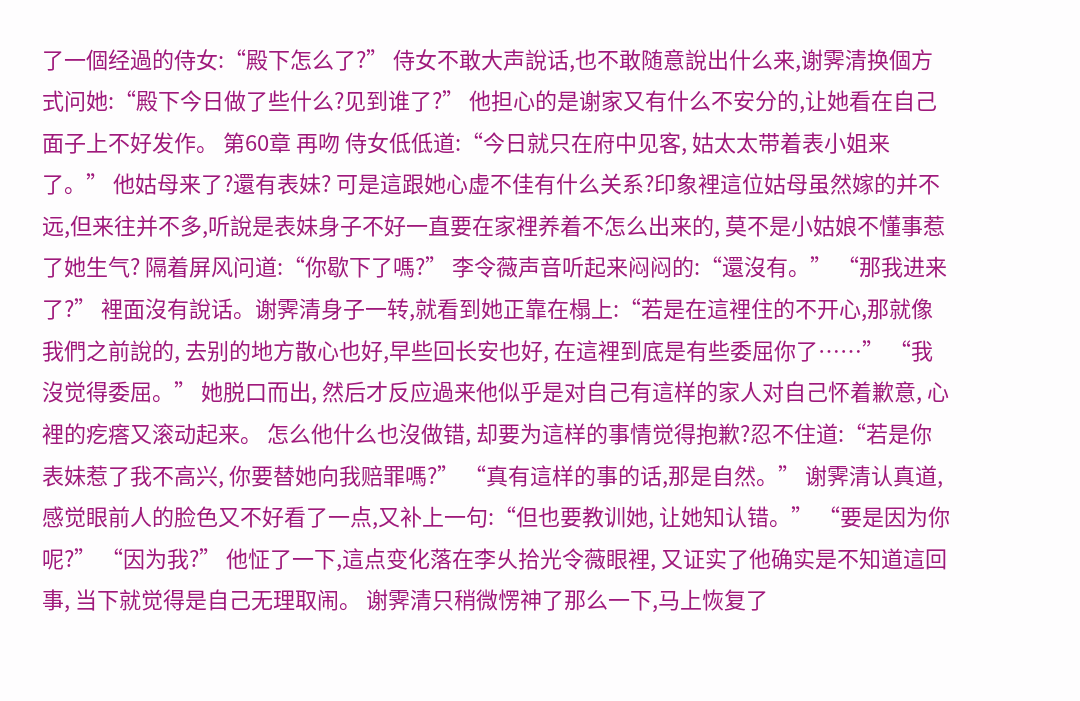了一個经過的侍女:“殿下怎么了?” 侍女不敢大声說话,也不敢随意說出什么来,谢霁清换個方式问她:“殿下今日做了些什么?见到谁了?” 他担心的是谢家又有什么不安分的,让她看在自己面子上不好发作。 第60章 再吻 侍女低低道:“今日就只在府中见客, 姑太太带着表小姐来了。” 他姑母来了?還有表妹? 可是這跟她心虚不佳有什么关系?印象裡這位姑母虽然嫁的并不远,但来往并不多,听說是表妹身子不好一直要在家裡养着不怎么出来的, 莫不是小姑娘不懂事惹了她生气? 隔着屏风问道:“你歇下了嗎?” 李令薇声音听起来闷闷的:“還沒有。” “那我进来了?” 裡面沒有說话。谢霁清身子一转,就看到她正靠在榻上:“若是在這裡住的不开心,那就像我們之前說的, 去别的地方散心也好,早些回长安也好, 在這裡到底是有些委屈你了……” “我沒觉得委屈。” 她脱口而出, 然后才反应過来他似乎是对自己有這样的家人对自己怀着歉意, 心裡的疙瘩又滚动起来。 怎么他什么也沒做错, 却要为這样的事情觉得抱歉?忍不住道:“若是你表妹惹了我不高兴, 你要替她向我赔罪嗎?” “真有這样的事的话,那是自然。” 谢霁清认真道, 感觉眼前人的脸色又不好看了一点,又补上一句:“但也要教训她, 让她知认错。” “要是因为你呢?” “因为我?” 他怔了一下,這点变化落在李乆拾光令薇眼裡, 又证实了他确实是不知道這回事, 当下就觉得是自己无理取闹。 谢霁清只稍微愣神了那么一下,马上恢复了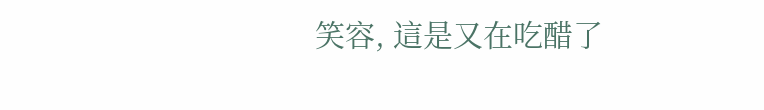笑容, 這是又在吃醋了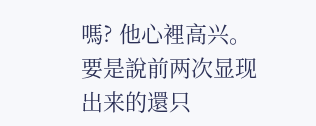嗎? 他心裡高兴。要是說前两次显现出来的還只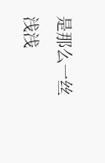是那么一丝浅浅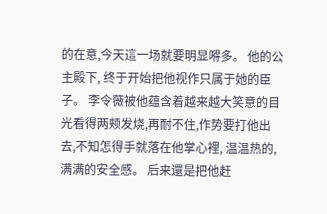的在意,今天這一场就要明显嘚多。 他的公主殿下, 终于开始把他视作只属于她的臣子。 李令薇被他蕴含着越来越大笑意的目光看得两颊发烧,再耐不住,作势要打他出去,不知怎得手就落在他掌心裡, 温温热的,满满的安全感。 后来還是把他赶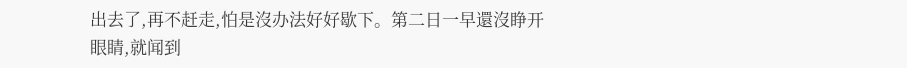出去了,再不赶走,怕是沒办法好好歇下。第二日一早還沒睁开眼睛,就闻到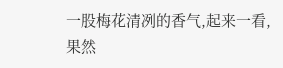一股梅花清冽的香气,起来一看,果然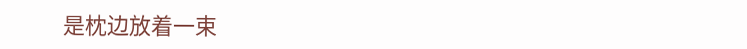是枕边放着一束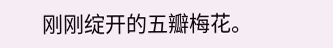刚刚绽开的五瓣梅花。